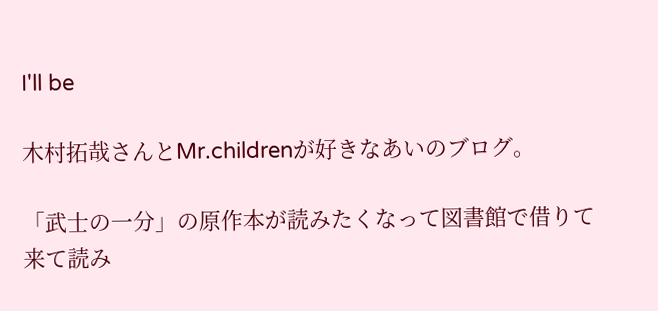I'll be

木村拓哉さんとMr.childrenが好きなあいのブログ。

「武士の一分」の原作本が読みたくなって図書館で借りて来て読み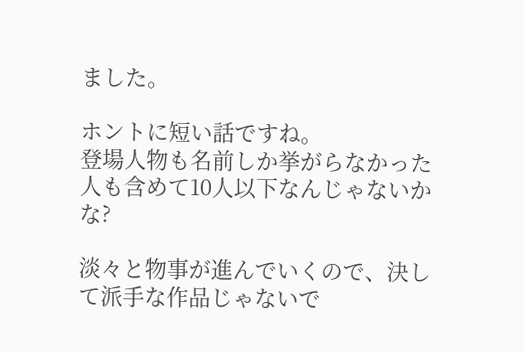ました。

ホントに短い話ですね。
登場人物も名前しか挙がらなかった人も含めて10人以下なんじゃないかな?

淡々と物事が進んでいくので、決して派手な作品じゃないで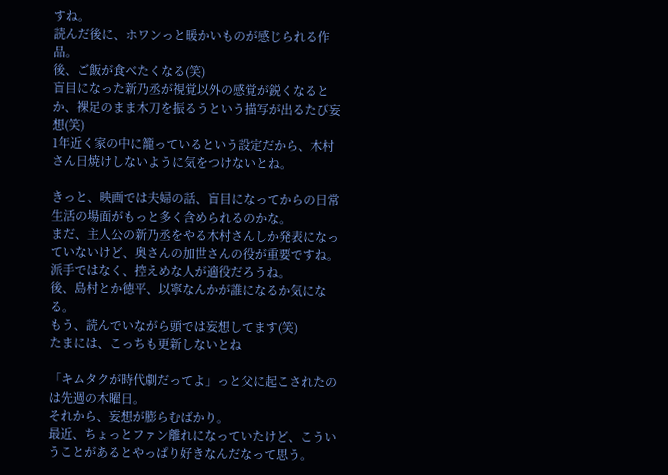すね。
読んだ後に、ホワンっと暖かいものが感じられる作品。
後、ご飯が食べたくなる(笑)
盲目になった新乃丞が視覚以外の感覚が鋭くなるとか、裸足のまま木刀を振るうという描写が出るたび妄想(笑)
1年近く家の中に籠っているという設定だから、木村さん日焼けしないように気をつけないとね。

きっと、映画では夫婦の話、盲目になってからの日常生活の場面がもっと多く含められるのかな。
まだ、主人公の新乃丞をやる木村さんしか発表になっていないけど、奥さんの加世さんの役が重要ですね。
派手ではなく、控えめな人が適役だろうね。
後、島村とか徳平、以寧なんかが誰になるか気になる。
もう、読んでいながら頭では妄想してます(笑)
たまには、こっちも更新しないとね

「キムタクが時代劇だってよ」っと父に起こされたのは先週の木曜日。
それから、妄想が膨らむばかり。
最近、ちょっとファン離れになっていたけど、こういうことがあるとやっぱり好きなんだなって思う。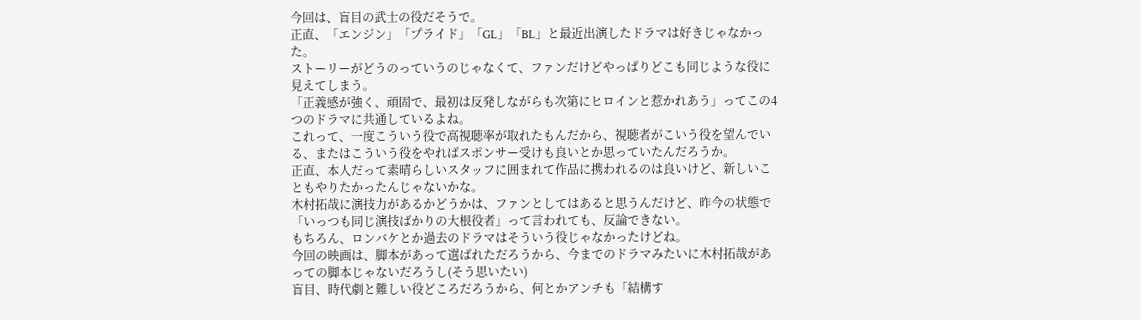今回は、盲目の武士の役だそうで。
正直、「エンジン」「プライド」「GL」「BL」と最近出演したドラマは好きじゃなかった。
ストーリーがどうのっていうのじゃなくて、ファンだけどやっぱりどこも同じような役に見えてしまう。
「正義感が強く、頑固で、最初は反発しながらも次第にヒロインと惹かれあう」ってこの4つのドラマに共通しているよね。
これって、一度こういう役で高視聴率が取れたもんだから、視聴者がこいう役を望んでいる、またはこういう役をやればスポンサー受けも良いとか思っていたんだろうか。
正直、本人だって素晴らしいスタッフに囲まれて作品に携われるのは良いけど、新しいこともやりたかったんじゃないかな。
木村拓哉に演技力があるかどうかは、ファンとしてはあると思うんだけど、昨今の状態で「いっつも同じ演技ばかりの大根役者」って言われても、反論できない。
もちろん、ロンバケとか過去のドラマはそういう役じゃなかったけどね。
今回の映画は、脚本があって選ばれただろうから、今までのドラマみたいに木村拓哉があっての脚本じゃないだろうし(そう思いたい)
盲目、時代劇と難しい役どころだろうから、何とかアンチも「結構す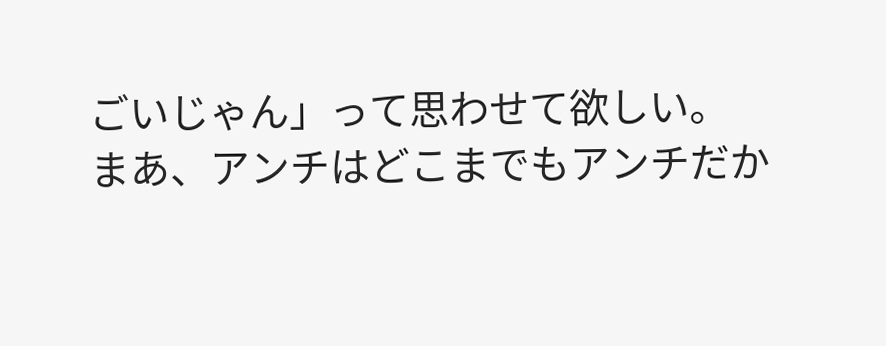ごいじゃん」って思わせて欲しい。
まあ、アンチはどこまでもアンチだか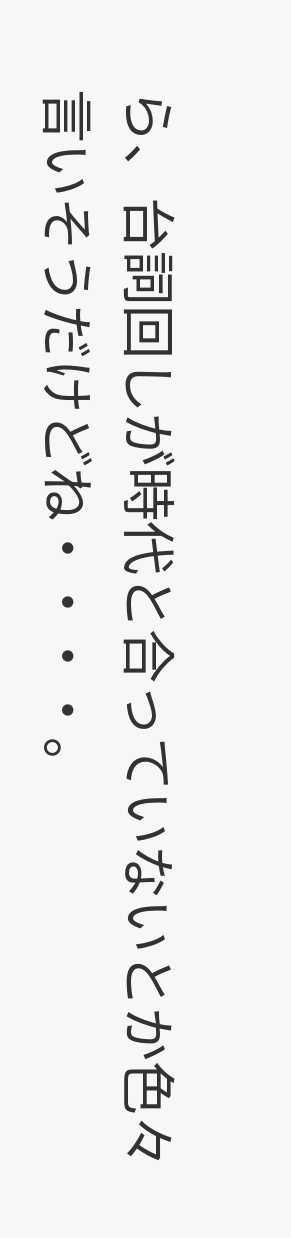ら、台詞回しが時代と合っていないとか色々言いそうだけどね・・・・。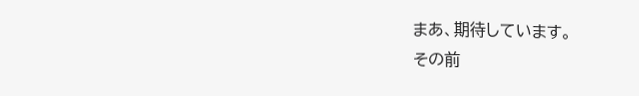まあ、期待しています。
その前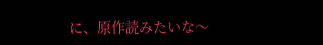に、原作読みたいな〜